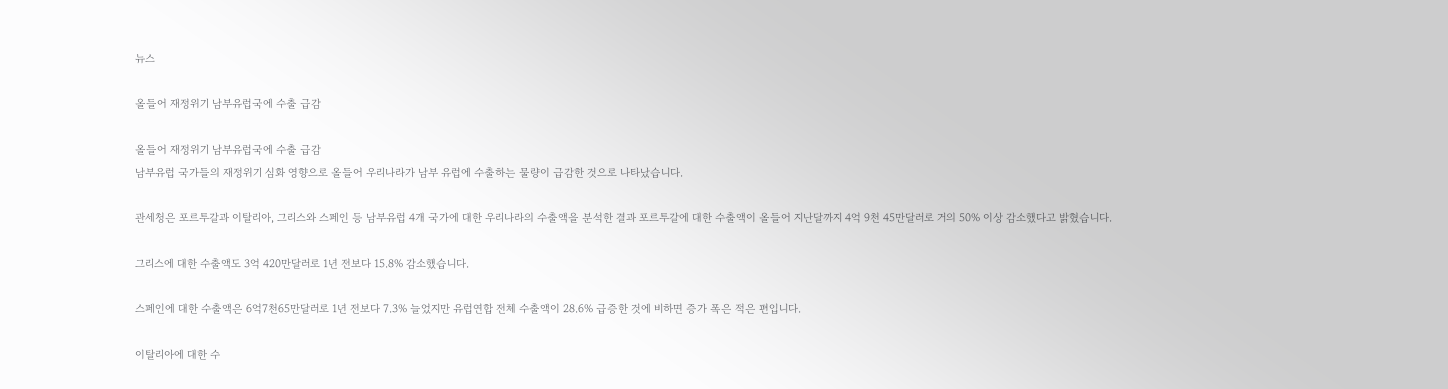뉴스

올들어 재정위기 남부유럽국에 수출 급감

올들어 재정위기 남부유럽국에 수출 급감
남부유럽 국가들의 재정위기 심화 영향으로 올들어 우리나라가 남부 유럽에 수출하는 물량이 급감한 것으로 나타났습니다.

관세청은 포르투갈과 이탈리아, 그리스와 스페인 등 남부유럽 4개 국가에 대한 우리나라의 수출액을 분석한 결과 포르투갈에 대한 수출액이 올들어 지난달까지 4억 9천 45만달러로 거의 50% 이상 감소했다고 밝혔습니다.

그리스에 대한 수출액도 3억 420만달러로 1년 전보다 15.8% 감소했습니다.

스페인에 대한 수출액은 6억7천65만달러로 1년 전보다 7.3% 늘었지만 유럽연합 전체 수출액이 28.6% 급증한 것에 비하면 증가 폭은 적은 편입니다.

이탈리아에 대한 수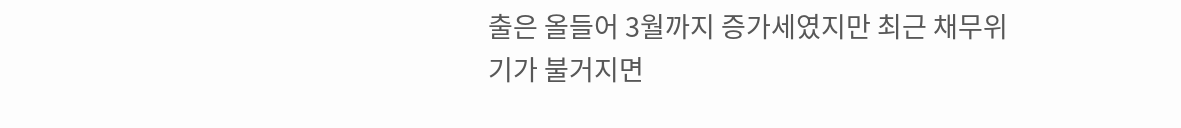출은 올들어 3월까지 증가세였지만 최근 채무위기가 불거지면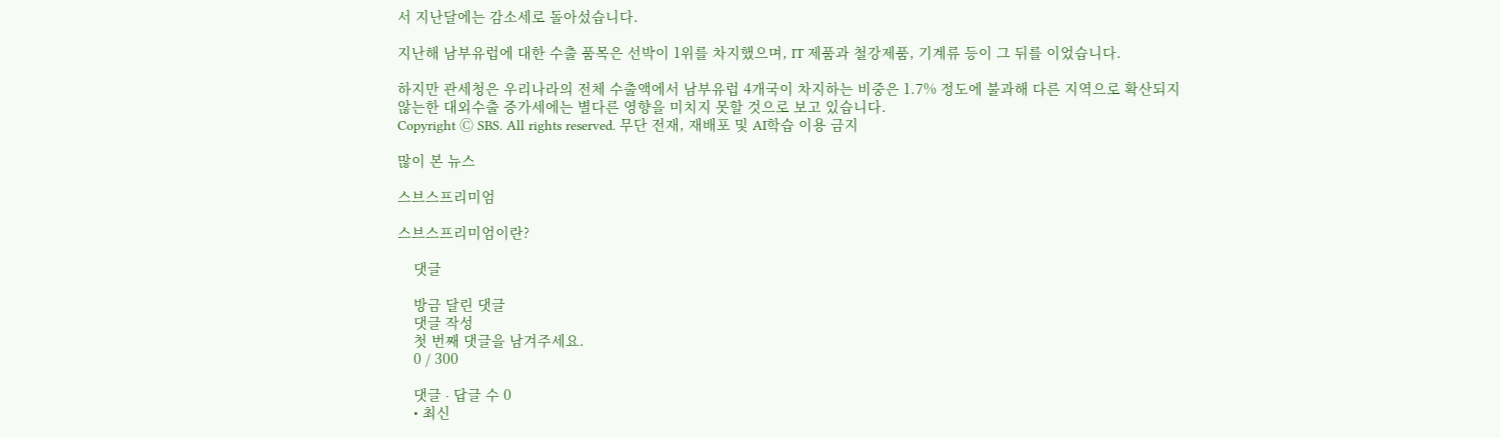서 지난달에는 감소세로 돌아섰습니다.

지난해 남부유럽에 대한 수출 품목은 선박이 1위를 차지했으며, IT 제품과 철강제품, 기계류 등이 그 뒤를 이었습니다.

하지만 관세청은 우리나라의 전체 수출액에서 남부유럽 4개국이 차지하는 비중은 1.7% 정도에 불과해 다른 지역으로 확산되지 않는한 대외수출 증가세에는 별다른 영향을 미치지 못할 것으로 보고 있습니다.
Copyright Ⓒ SBS. All rights reserved. 무단 전재, 재배포 및 AI학습 이용 금지

많이 본 뉴스

스브스프리미엄

스브스프리미엄이란?

    댓글

    방금 달린 댓글
    댓글 작성
    첫 번째 댓글을 남겨주세요.
    0 / 300

    댓글 ∙ 답글 수 0
    • 최신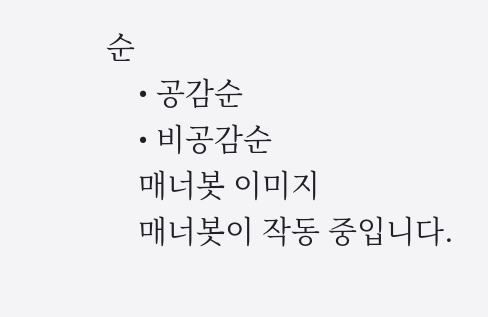순
    • 공감순
    • 비공감순
    매너봇 이미지
    매너봇이 작동 중입니다.